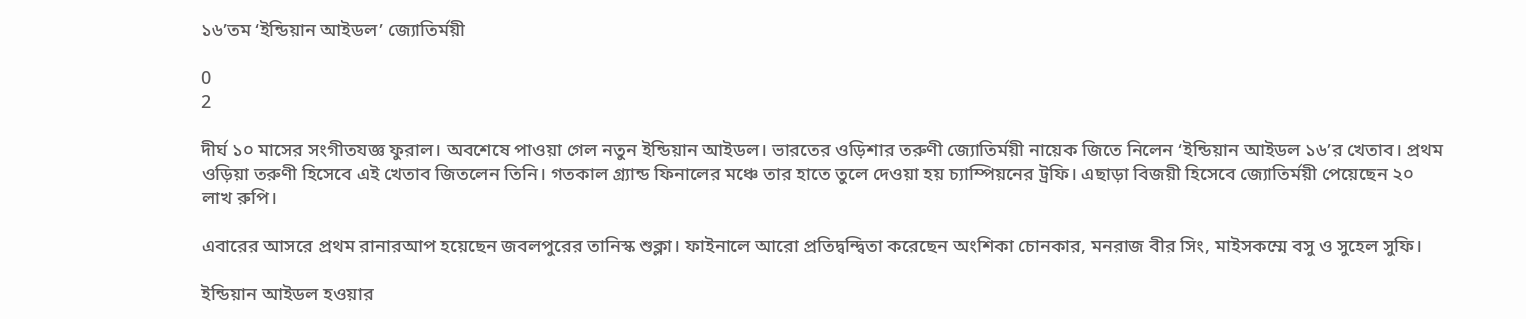১৬’তম ‘ইন্ডিয়ান আইডল’ জ্যোতির্ময়ী

0
2

দীর্ঘ ১০ মাসের সংগীতযজ্ঞ ফুরাল। অবশেষে পাওয়া গেল নতুন ইন্ডিয়ান আইডল। ভারতের ওড়িশার তরুণী জ্যোতির্ময়ী নায়েক জিতে নিলেন ‘ইন্ডিয়ান আইডল ১৬’র খেতাব। প্রথম ওড়িয়া তরুণী হিসেবে এই খেতাব জিতলেন তিনি। গতকাল গ্র্যান্ড ফিনালের মঞ্চে তার হাতে তুলে দেওয়া হয় চ্যাম্পিয়নের ট্রফি। এছাড়া বিজয়ী হিসেবে জ্যোতির্ময়ী পেয়েছেন ২০ লাখ রুপি।

এবারের আসরে প্রথম রানারআপ হয়েছেন জবলপুরের তানিস্ক শুক্লা। ফাইনালে আরো প্রতিদ্বন্দ্বিতা করেছেন অংশিকা চোনকার, মনরাজ বীর সিং, মাইসকম্মে বসু ও সুহেল সুফি।

ইন্ডিয়ান আইডল হওয়ার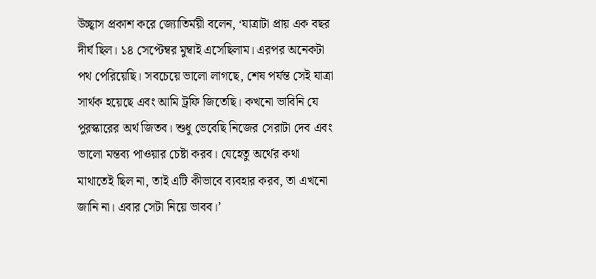উচ্ছ্বাস প্রকাশ করে জ্যোতির্ময়ী বলেন, ‘যাত্রাটা প্রায় এক বছর দীর্ঘ ছিল। ১৪ সেপ্টেম্বর মুম্বাই এসেছিলাম। এরপর অনেকটা পথ পেরিয়েছি। সবচেয়ে ভালো লাগছে, শেষ পর্যন্ত সেই যাত্রা সার্থক হয়েছে এবং আমি ট্রফি জিতেছি। কখনো ভাবিনি যে পুরস্কারের অর্থ জিতব। শুধু ভেবেছি নিজের সেরাটা দেব এবং ভালো মন্তব্য পাওয়ার চেষ্টা করব। যেহেতু অর্থের কথা মাথাতেই ছিল না, তাই এটি কীভাবে ব্যবহার করব, তা এখনো জানি না। এবার সেটা নিয়ে ভাবব।’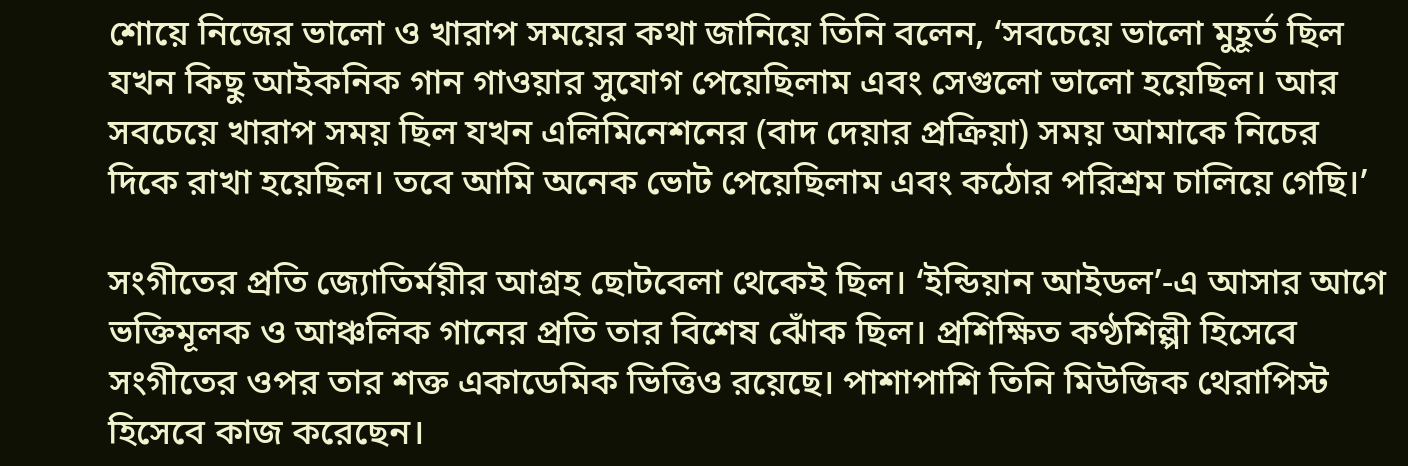শোয়ে নিজের ভালো ও খারাপ সময়ের কথা জানিয়ে তিনি বলেন, ‘সবচেয়ে ভালো মুহূর্ত ছিল যখন কিছু আইকনিক গান গাওয়ার সুযোগ পেয়েছিলাম এবং সেগুলো ভালো হয়েছিল। আর সবচেয়ে খারাপ সময় ছিল যখন এলিমিনেশনের (বাদ দেয়ার প্রক্রিয়া) সময় আমাকে নিচের দিকে রাখা হয়েছিল। তবে আমি অনেক ভোট পেয়েছিলাম এবং কঠোর পরিশ্রম চালিয়ে গেছি।’

সংগীতের প্রতি জ্যোতির্ময়ীর আগ্রহ ছোটবেলা থেকেই ছিল। ‘ইন্ডিয়ান আইডল’-এ আসার আগে ভক্তিমূলক ও আঞ্চলিক গানের প্রতি তার বিশেষ ঝোঁক ছিল। প্রশিক্ষিত কণ্ঠশিল্পী হিসেবে সংগীতের ওপর তার শক্ত একাডেমিক ভিত্তিও রয়েছে। পাশাপাশি তিনি মিউজিক থেরাপিস্ট হিসেবে কাজ করেছেন।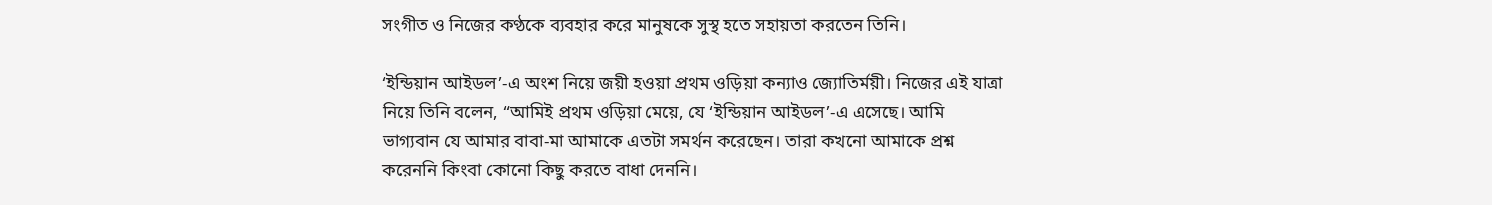সংগীত ও নিজের কণ্ঠকে ব্যবহার করে মানুষকে সুস্থ হতে সহায়তা করতেন তিনি।

‘ইন্ডিয়ান আইডল’-এ অংশ নিয়ে জয়ী হওয়া প্রথম ওড়িয়া কন্যাও জ্যোতির্ময়ী। নিজের এই যাত্রা নিয়ে তিনি বলেন, “আমিই প্রথম ওড়িয়া মেয়ে, যে ‘ইন্ডিয়ান আইডল’-এ এসেছে। আমি ভাগ্যবান যে আমার বাবা-মা আমাকে এতটা সমর্থন করেছেন। তারা কখনো আমাকে প্রশ্ন করেননি কিংবা কোনো কিছু করতে বাধা দেননি।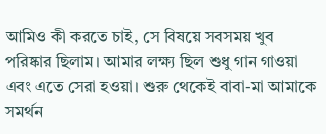আমিও কী করতে চাই, সে বিষয়ে সবসময় খুব পরিষ্কার ছিলাম। আমার লক্ষ্য ছিল শুধু গান গাওয়া এবং এতে সেরা হওয়া। শুরু থেকেই বাবা-মা আমাকে সমর্থন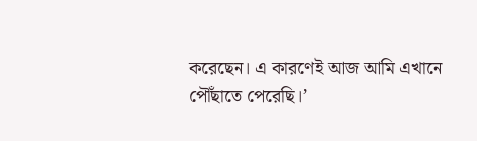করেছেন। এ কারণেই আজ আমি এখানে পৌঁছাতে পেরেছি।’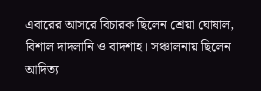এবারের আসরে বিচারক ছিলেন শ্রেয়া ঘোষাল, বিশাল দাদলানি ও বাদশাহ। সঞ্চালনায় ছিলেন আদিত্য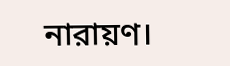নারায়ণ।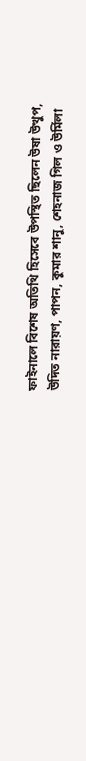ফাইনালে বিশেষ অতিথি হিসেবে উপস্থিত ছিলেন উষা উত্থুপ, উদিত নারায়ণ, পাপন, কুমার শানু, শেহনাজ গিল ও উর্মিলা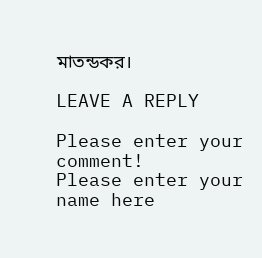মাতন্ডকর।

LEAVE A REPLY

Please enter your comment!
Please enter your name here